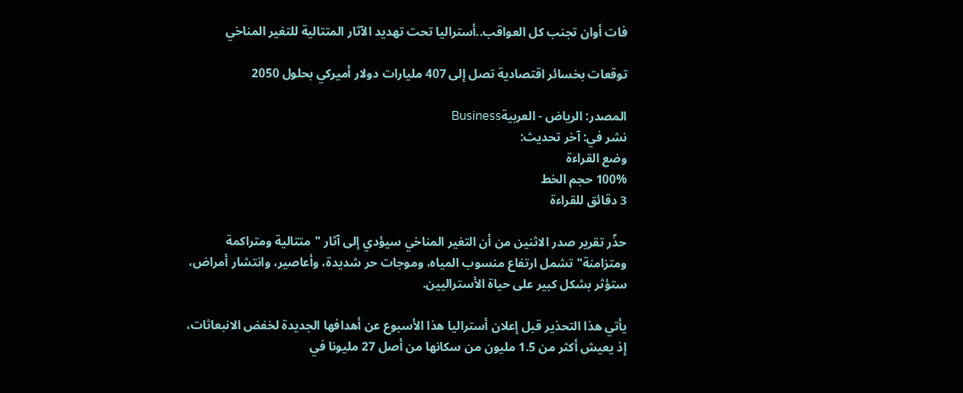فات أوان تجنب كل العواقب..أستراليا تحت تهديد الآثار المتتالية للتغير المناخي

توقعات بخسائر اقتصادية تصل إلى 407 مليارات دولار أميركي بحلول 2050

المصدر: الرياض - العربيةBusiness
نشر في: آخر تحديث:
وضع القراءة
100% حجم الخط
3 دقائق للقراءة

حذّر تقرير صدر الاثنين من أن التغير المناخي سيؤدي إلى آثار "متتالية ومتراكمة ومتزامنة" تشمل ارتفاع منسوب المياه، وموجات حر شديدة، وأعاصير، وانتشار أمراض، ستؤثر بشكل كبير على حياة الأستراليين.

يأتي هذا التحذير قبل إعلان أستراليا هذا الأسبوع عن أهدافها الجديدة لخفض الانبعاثات، إذ يعيش أكثر من 1.5 مليون من سكانها من أصل 27 مليونا في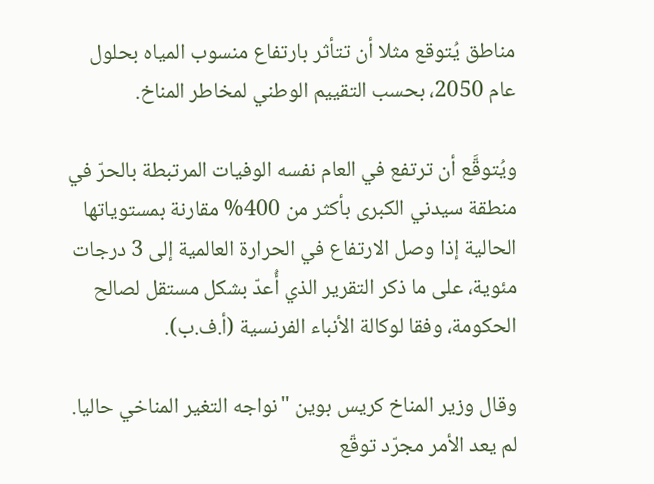مناطق يُتوقع مثلا أن تتأثر بارتفاع منسوب المياه بحلول عام 2050، بحسب التقييم الوطني لمخاطر المناخ.

ويُتوقَّع أن ترتفع في العام نفسه الوفيات المرتبطة بالحرّ في منطقة سيدني الكبرى بأكثر من 400% مقارنة بمستوياتها الحالية إذا وصل الارتفاع في الحرارة العالمية إلى 3 درجات مئوية، على ما ذكر التقرير الذي أُعدّ بشكل مستقل لصالح الحكومة، وفقا لوكالة الأنباء الفرنسية (أ.ف.ب).

وقال وزير المناخ كريس بوين "نواجه التغير المناخي حاليا. لم يعد الأمر مجرّد توقّع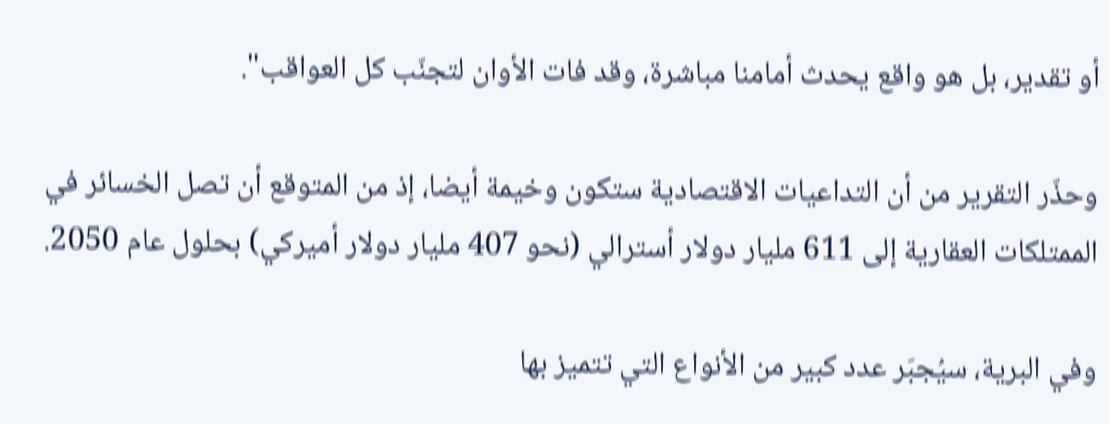أو تقدير، بل هو واقع يحدث أمامنا مباشرة، وقد فات الأوان لتجنّب كل العواقب".

وحذّر التقرير من أن التداعيات الاقتصادية ستكون وخيمة أيضا، إذ من المتوقع أن تصل الخسائر في الممتلكات العقارية إلى 611 مليار دولار أسترالي (نحو 407 مليار دولار أميركي) بحلول عام 2050.

وفي البرية، سيُجبَر عدد كبير من الأنواع التي تتميز بها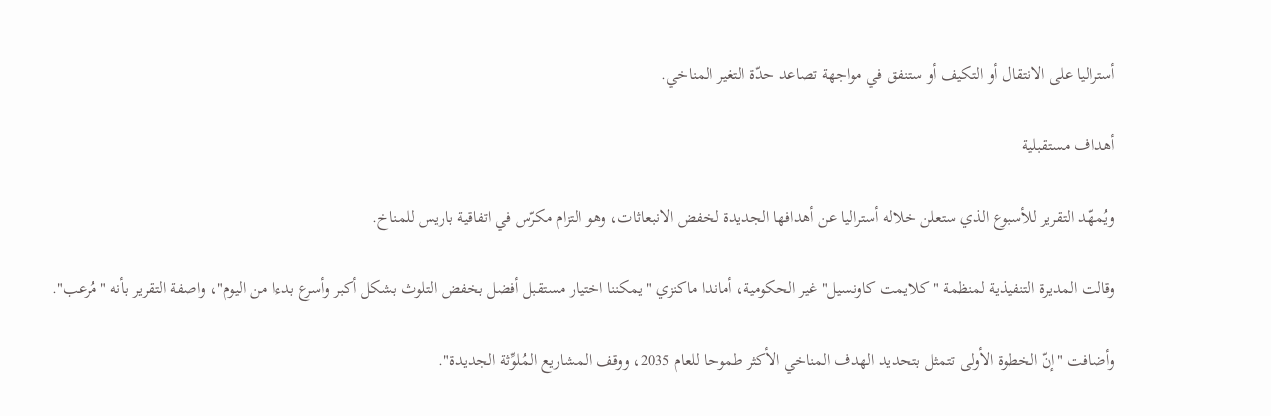أستراليا على الانتقال أو التكيف أو ستنفق في مواجهة تصاعد حدّة التغير المناخي.

أهداف مستقبلية

ويُمهّد التقرير للأسبوع الذي ستعلن خلاله أستراليا عن أهدافها الجديدة لخفض الانبعاثات، وهو التزام مكرّس في اتفاقية باريس للمناخ.

وقالت المديرة التنفيذية لمنظمة "كلايمت كاونسيل" غير الحكومية، أماندا ماكنزي "يمكننا اختيار مستقبل أفضل بخفض التلوث بشكل أكبر وأسرع بدءا من اليوم"، واصفة التقرير بأنه "مُرعب".

وأضافت "إنّ الخطوة الأولى تتمثل بتحديد الهدف المناخي الأكثر طموحا للعام 2035، ووقف المشاريع المُلوِّثة الجديدة".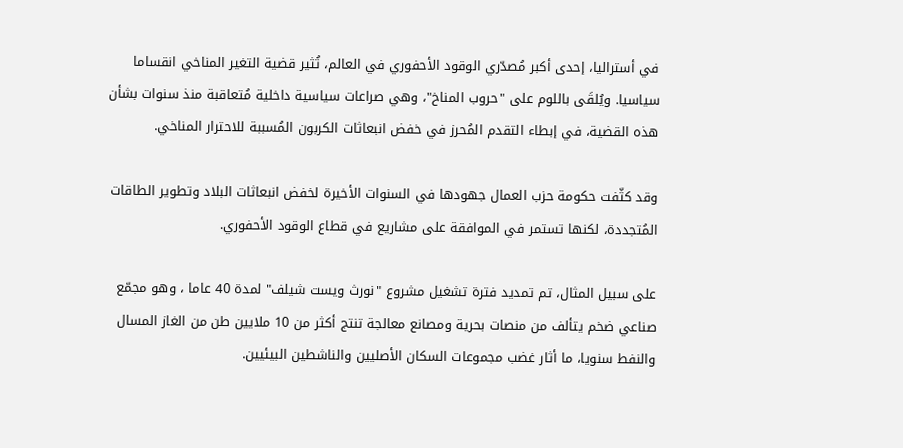في أستراليا، إحدى أكبر مُصدّري الوقود الأحفوري في العالم، تُثير قضية التغير المناخي انقساما سياسيا. ويُلقَى باللوم على "حروب المناخ"، وهي صراعات سياسية داخلية مُتعاقبة منذ سنوات بشأن هذه القضية، في إبطاء التقدم المُحرز في خفض انبعاثات الكربون المُسببة للاحترار المناخي.

وقد كثّفت حكومة حزب العمال جهودها في السنوات الأخيرة لخفض انبعاثات البلاد وتطوير الطاقات المُتجددة، لكنها تستمر في الموافقة على مشاريع في قطاع الوقود الأحفوري.

على سبيل المثال، تم تمديد فترة تشغيل مشروع "نورث ويست شيلف" لمدة 40 عاما ، وهو مجمّع صناعي ضخم يتألف من منصات بحرية ومصانع معالجة تنتج أكثر من 10 ملايين طن من الغاز المسال والنفط سنويا، ما أثار غضب مجموعات السكان الأصليين والناشطين البيئيين.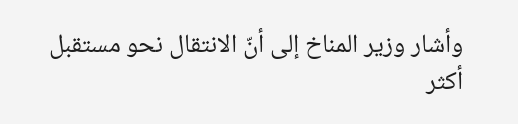وأشار وزير المناخ إلى أنّ الانتقال نحو مستقبل أكثر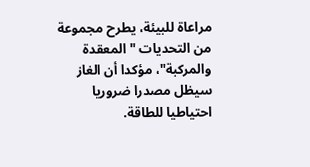مراعاة للبيئة، يطرح مجموعة من التحديات "المعقدة والمركبة"، مؤكدا أن الغاز سيظل مصدرا ضروريا احتياطيا للطاقة.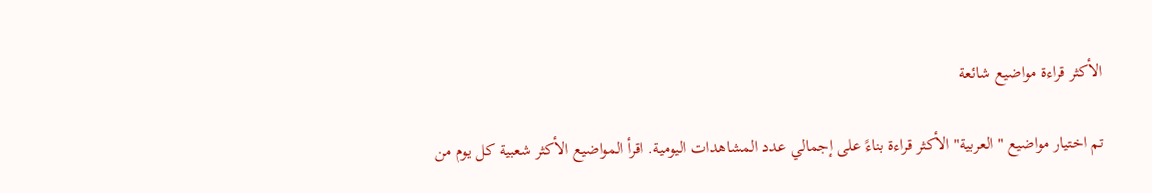الأكثر قراءة مواضيع شائعة

تم اختيار مواضيع "العربية" الأكثر قراءة بناءً على إجمالي عدد المشاهدات اليومية. اقرأ المواضيع الأكثر شعبية كل يوم من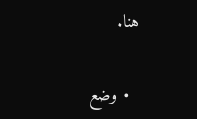هنا.

  • وضع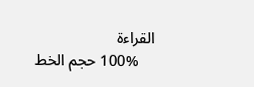القراءة
    100% حجم الخط